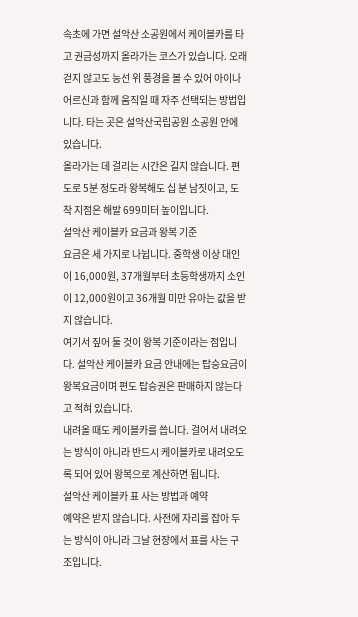속초에 가면 설악산 소공원에서 케이블카를 타고 권금성까지 올라가는 코스가 있습니다. 오래 걷지 않고도 능선 위 풍경을 볼 수 있어 아이나 어르신과 함께 움직일 때 자주 선택되는 방법입니다. 타는 곳은 설악산국립공원 소공원 안에 있습니다.
올라가는 데 걸리는 시간은 길지 않습니다. 편도로 5분 정도라 왕복해도 십 분 남짓이고, 도착 지점은 해발 699미터 높이입니다.
설악산 케이블카 요금과 왕복 기준
요금은 세 가지로 나뉩니다. 중학생 이상 대인이 16,000원, 37개월부터 초등학생까지 소인이 12,000원이고 36개월 미만 유아는 값을 받지 않습니다.
여기서 짚어 둘 것이 왕복 기준이라는 점입니다. 설악산 케이블카 요금 안내에는 탑승요금이 왕복요금이며 편도 탑승권은 판매하지 않는다고 적혀 있습니다.
내려올 때도 케이블카를 씁니다. 걸어서 내려오는 방식이 아니라 반드시 케이블카로 내려오도록 되어 있어 왕복으로 계산하면 됩니다.
설악산 케이블카 표 사는 방법과 예약
예약은 받지 않습니다. 사전에 자리를 잡아 두는 방식이 아니라 그날 현장에서 표를 사는 구조입니다.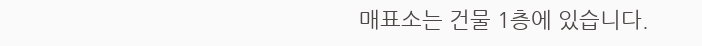매표소는 건물 1층에 있습니다.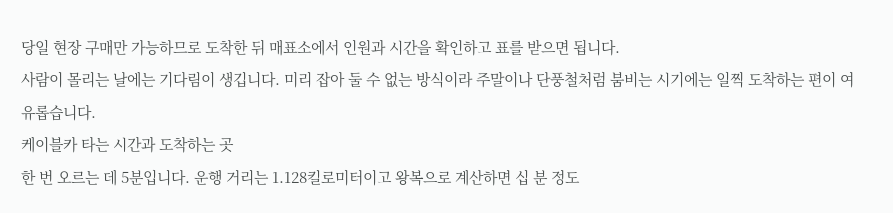당일 현장 구매만 가능하므로 도착한 뒤 매표소에서 인원과 시간을 확인하고 표를 받으면 됩니다.
사람이 몰리는 날에는 기다림이 생깁니다. 미리 잡아 둘 수 없는 방식이라 주말이나 단풍철처럼 붐비는 시기에는 일찍 도착하는 편이 여유롭습니다.
케이블카 타는 시간과 도착하는 곳
한 번 오르는 데 5분입니다. 운행 거리는 1.128킬로미터이고 왕복으로 계산하면 십 분 정도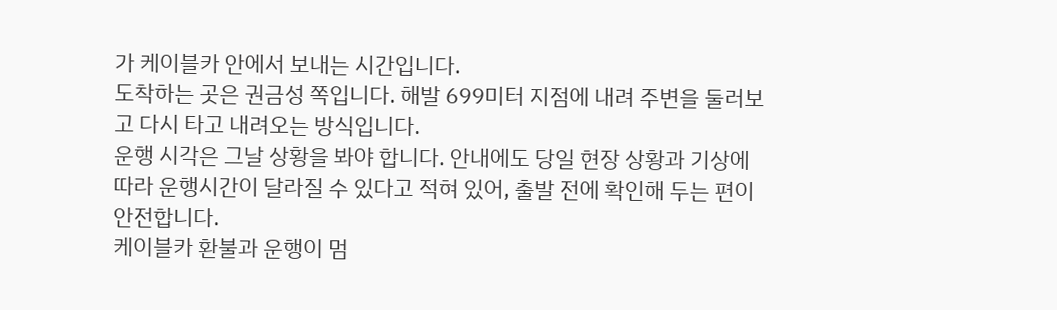가 케이블카 안에서 보내는 시간입니다.
도착하는 곳은 권금성 쪽입니다. 해발 699미터 지점에 내려 주변을 둘러보고 다시 타고 내려오는 방식입니다.
운행 시각은 그날 상황을 봐야 합니다. 안내에도 당일 현장 상황과 기상에 따라 운행시간이 달라질 수 있다고 적혀 있어, 출발 전에 확인해 두는 편이 안전합니다.
케이블카 환불과 운행이 멈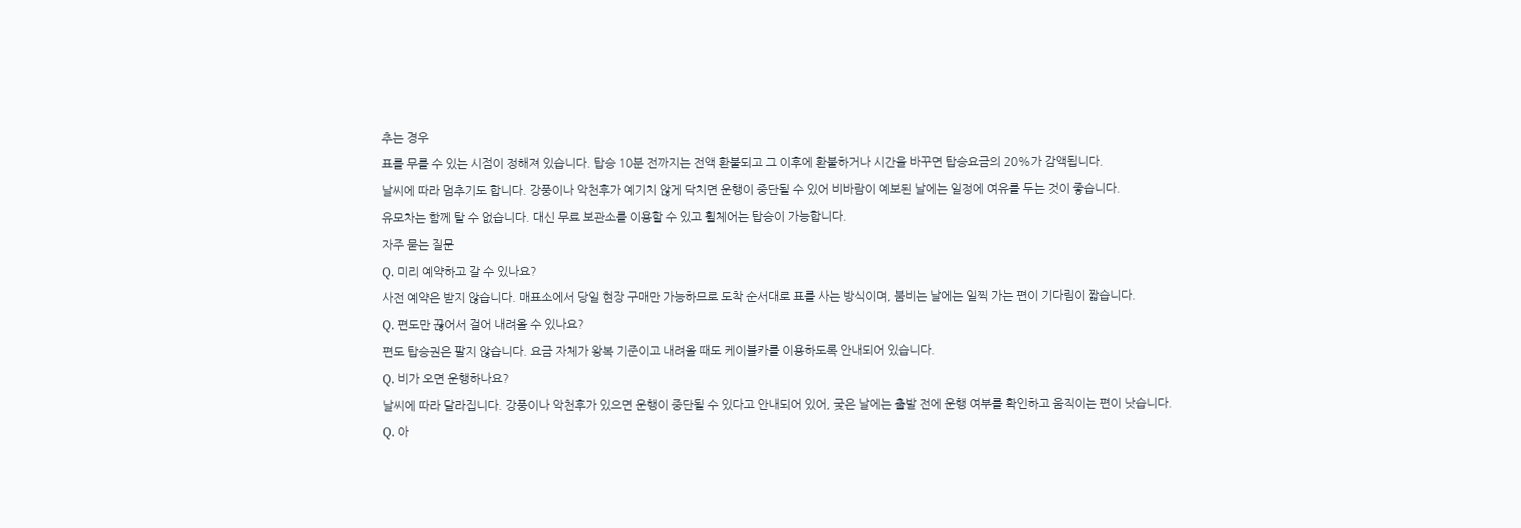추는 경우
표를 무를 수 있는 시점이 정해져 있습니다. 탑승 10분 전까지는 전액 환불되고 그 이후에 환불하거나 시간을 바꾸면 탑승요금의 20%가 감액됩니다.
날씨에 따라 멈추기도 합니다. 강풍이나 악천후가 예기치 않게 닥치면 운행이 중단될 수 있어 비바람이 예보된 날에는 일정에 여유를 두는 것이 좋습니다.
유모차는 함께 탈 수 없습니다. 대신 무료 보관소를 이용할 수 있고 휠체어는 탑승이 가능합니다.
자주 묻는 질문
Q. 미리 예약하고 갈 수 있나요?
사전 예약은 받지 않습니다. 매표소에서 당일 현장 구매만 가능하므로 도착 순서대로 표를 사는 방식이며, 붐비는 날에는 일찍 가는 편이 기다림이 짧습니다.
Q. 편도만 끊어서 걸어 내려올 수 있나요?
편도 탑승권은 팔지 않습니다. 요금 자체가 왕복 기준이고 내려올 때도 케이블카를 이용하도록 안내되어 있습니다.
Q. 비가 오면 운행하나요?
날씨에 따라 달라집니다. 강풍이나 악천후가 있으면 운행이 중단될 수 있다고 안내되어 있어, 궂은 날에는 출발 전에 운행 여부를 확인하고 움직이는 편이 낫습니다.
Q. 아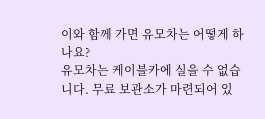이와 함께 가면 유모차는 어떻게 하나요?
유모차는 케이블카에 실을 수 없습니다. 무료 보관소가 마련되어 있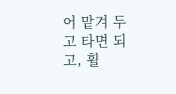어 맡겨 두고 타면 되고, 휠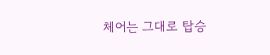체어는 그대로 탑승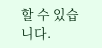할 수 있습니다.